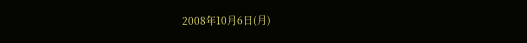2008年10月6日(月)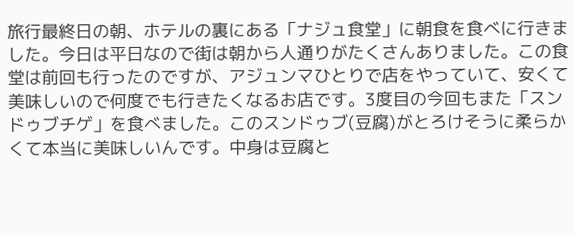旅行最終日の朝、ホテルの裏にある「ナジュ食堂」に朝食を食べに行きました。今日は平日なので街は朝から人通りがたくさんありました。この食堂は前回も行ったのですが、アジュンマひとりで店をやっていて、安くて美味しいので何度でも行きたくなるお店です。3度目の今回もまた「スンドゥブチゲ」を食べました。このスンドゥブ(豆腐)がとろけそうに柔らかくて本当に美味しいんです。中身は豆腐と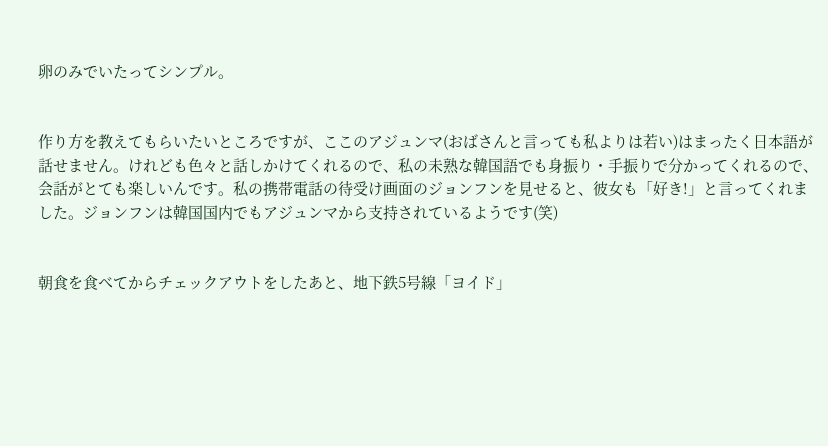卵のみでいたってシンプル。


作り方を教えてもらいたいところですが、ここのアジュンマ(おばさんと言っても私よりは若い)はまったく日本語が話せません。けれども色々と話しかけてくれるので、私の未熟な韓国語でも身振り・手振りで分かってくれるので、会話がとても楽しいんです。私の携帯電話の待受け画面のジョンフンを見せると、彼女も「好き!」と言ってくれました。ジョンフンは韓国国内でもアジュンマから支持されているようです(笑)


朝食を食べてからチェックアウトをしたあと、地下鉄5号線「ヨイド」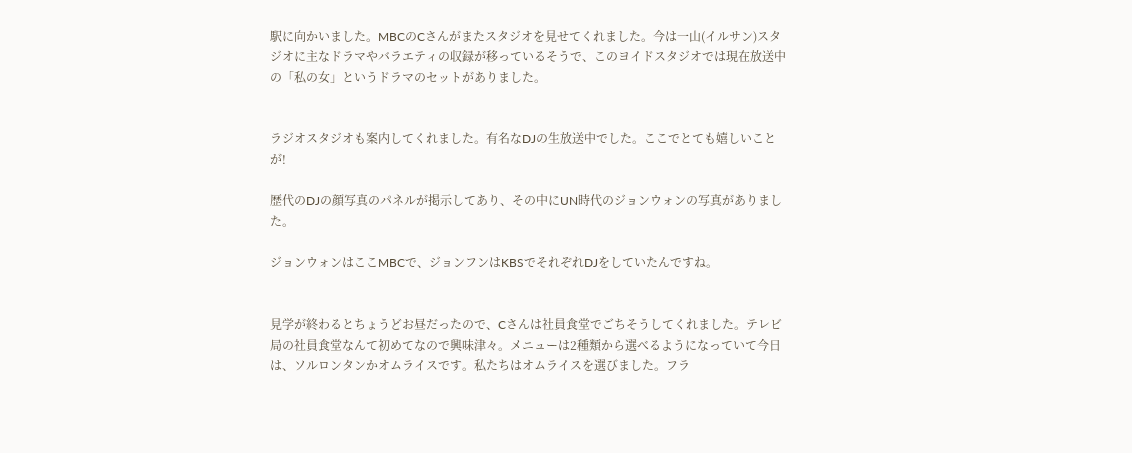駅に向かいました。MBCのCさんがまたスタジオを見せてくれました。今は一山(イルサン)スタジオに主なドラマやバラエティの収録が移っているそうで、このヨイドスタジオでは現在放送中の「私の女」というドラマのセットがありました。


ラジオスタジオも案内してくれました。有名なDJの生放送中でした。ここでとても嬉しいことが!

歴代のDJの顔写真のパネルが掲示してあり、その中にUN時代のジョンウォンの写真がありました。

ジョンウォンはここMBCで、ジョンフンはKBSでそれぞれDJをしていたんですね。


見学が終わるとちょうどお昼だったので、Cさんは社員食堂でごちそうしてくれました。テレビ局の社員食堂なんて初めてなので興味津々。メニューは2種類から選べるようになっていて今日は、ソルロンタンかオムライスです。私たちはオムライスを選びました。フラ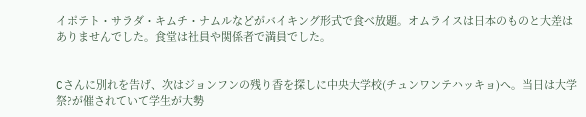イポテト・サラダ・キムチ・ナムルなどがバイキング形式で食べ放題。オムライスは日本のものと大差はありませんでした。食堂は社員や関係者で満員でした。


Cさんに別れを告げ、次はジョンフンの残り香を探しに中央大学校(チュンワンテハッキョ)へ。当日は大学祭?が催されていて学生が大勢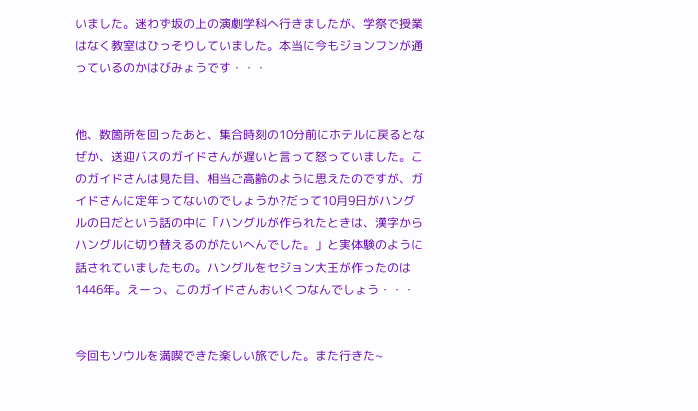いました。迷わず坂の上の演劇学科へ行きましたが、学祭で授業はなく教室はひっそりしていました。本当に今もジョンフンが通っているのかはびみょうです・・・


他、数箇所を回ったあと、集合時刻の10分前にホテルに戻るとなぜか、送迎バスのガイドさんが遅いと言って怒っていました。このガイドさんは見た目、相当ご高齢のように思えたのですが、ガイドさんに定年ってないのでしょうか?だって10月9日がハングルの日だという話の中に「ハングルが作られたときは、漢字からハングルに切り替えるのがたいへんでした。」と実体験のように話されていましたもの。ハングルをセジョン大王が作ったのは1446年。えーっ、このガイドさんおいくつなんでしょう・・・


今回もソウルを満喫できた楽しい旅でした。また行きた~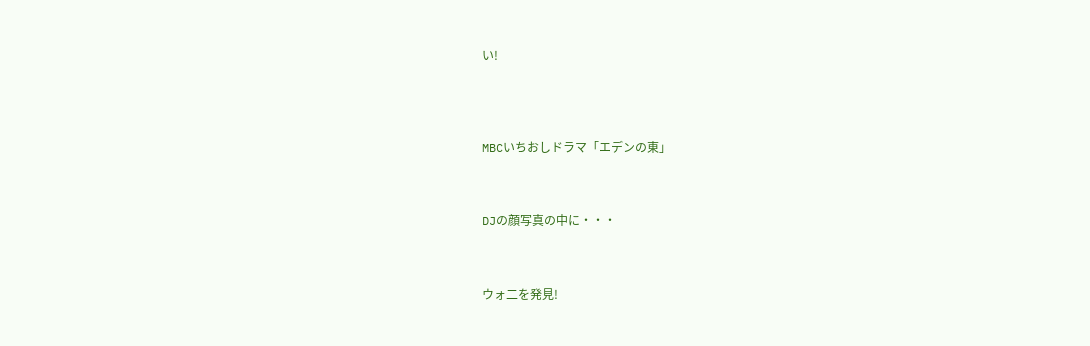い!




MBCいちおしドラマ「エデンの東」



DJの顔写真の中に・・・



ウォ二を発見!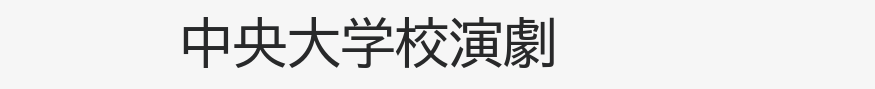中央大学校演劇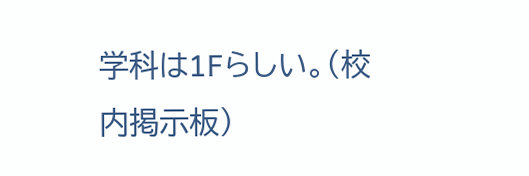学科は1Fらしい。(校内掲示板)